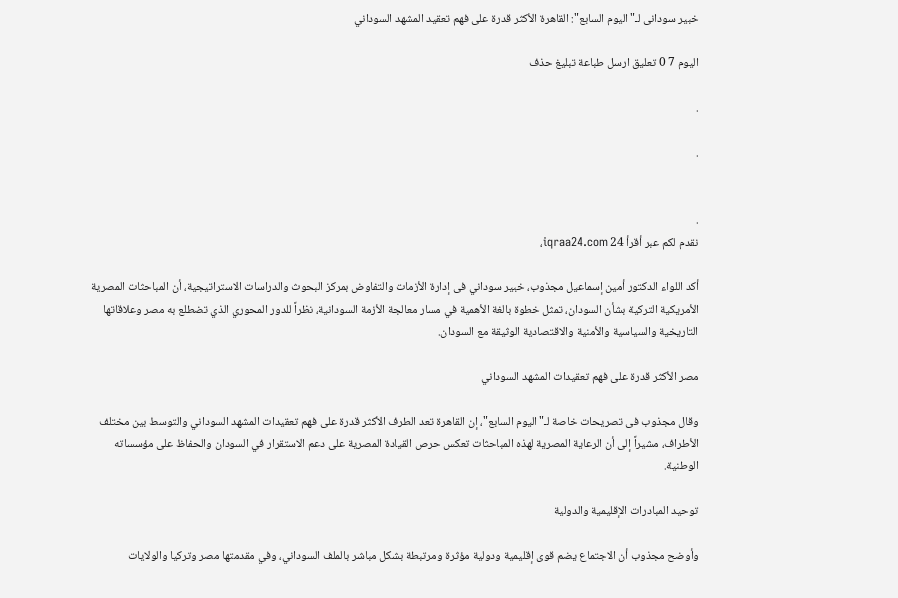خبير سودانى لـ"اليوم السابع": القاهرة الأكثر قدرة على فهم تعقيد المشهد السوداني

اليوم 7 0 تعليق ارسل طباعة تبليغ حذف

.

.


.
نقدم لكم عبر أقرأ 24 iqraa24.com،

أكد اللواء الدكتور أمين إسماعيل مجذوب، خبير سوداني فى إدارة الأزمات والتفاوض بمركز البحوث والدراسات الاستراتيجية، أن المباحثات المصرية الأمريكية التركية بشأن السودان، تمثل خطوة بالغة الأهمية في مسار معالجة الأزمة السودانية، نظراً للدور المحوري الذي تضطلع به مصر وعلاقاتها التاريخية والسياسية والأمنية والاقتصادية الوثيقة مع السودان.

مصر الأكثر قدرة على فهم تعقيدات المشهد السوداني

وقال مجذوب فى تصريحات خاصة لـ"اليوم السابع"، إن القاهرة تعد الطرف الأكثر قدرة على فهم تعقيدات المشهد السوداني والتوسط بين مختلف الأطراف، مشيراً إلى أن الرعاية المصرية لهذه المباحثات تعكس حرص القيادة المصرية على دعم الاستقرار في السودان والحفاظ على مؤسساته الوطنية.

توحيد المبادرات الإقليمية والدولية

وأوضح مجذوب أن الاجتماع يضم قوى إقليمية ودولية مؤثرة ومرتبطة بشكل مباشر بالملف السوداني، وفي مقدمتها مصر وتركيا والولايات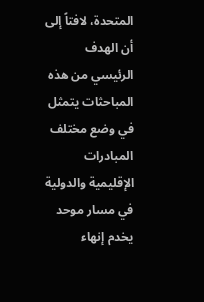المتحدة، لافتاً إلى أن الهدف الرئيسي من هذه المباحثات يتمثل في وضع مختلف المبادرات الإقليمية والدولية في مسار موحد يخدم إنهاء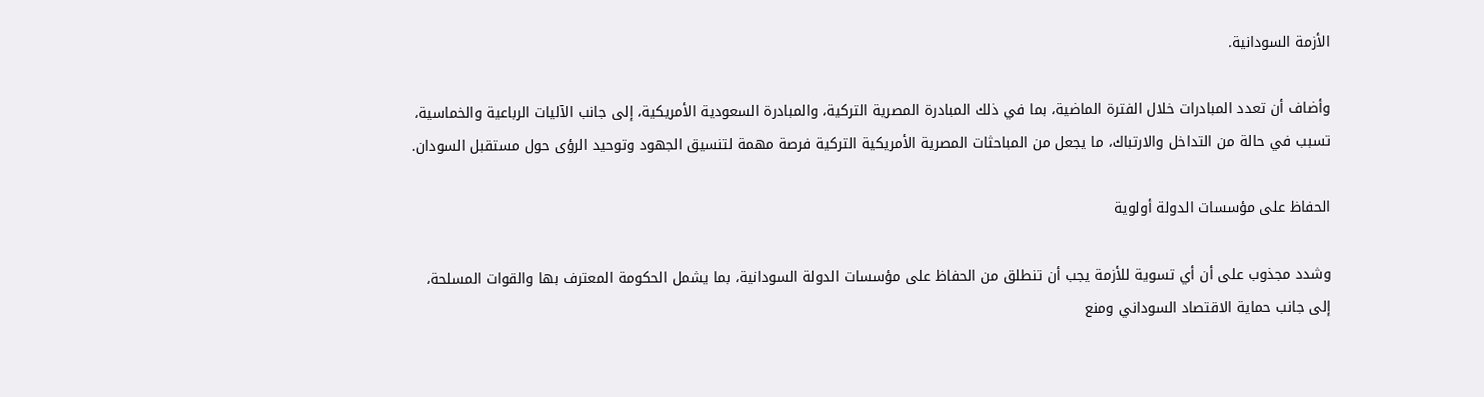الأزمة السودانية.

وأضاف أن تعدد المبادرات خلال الفترة الماضية، بما في ذلك المبادرة المصرية التركية، والمبادرة السعودية الأمريكية، إلى جانب الآليات الرباعية والخماسية، تسبب في حالة من التداخل والارتباك، ما يجعل من المباحثات المصرية الأمريكية التركية فرصة مهمة لتنسيق الجهود وتوحيد الرؤى حول مستقبل السودان.

الحفاظ على مؤسسات الدولة أولوية

وشدد مجذوب على أن أي تسوية للأزمة يجب أن تنطلق من الحفاظ على مؤسسات الدولة السودانية، بما يشمل الحكومة المعترف بها والقوات المسلحة، إلى جانب حماية الاقتصاد السوداني ومنع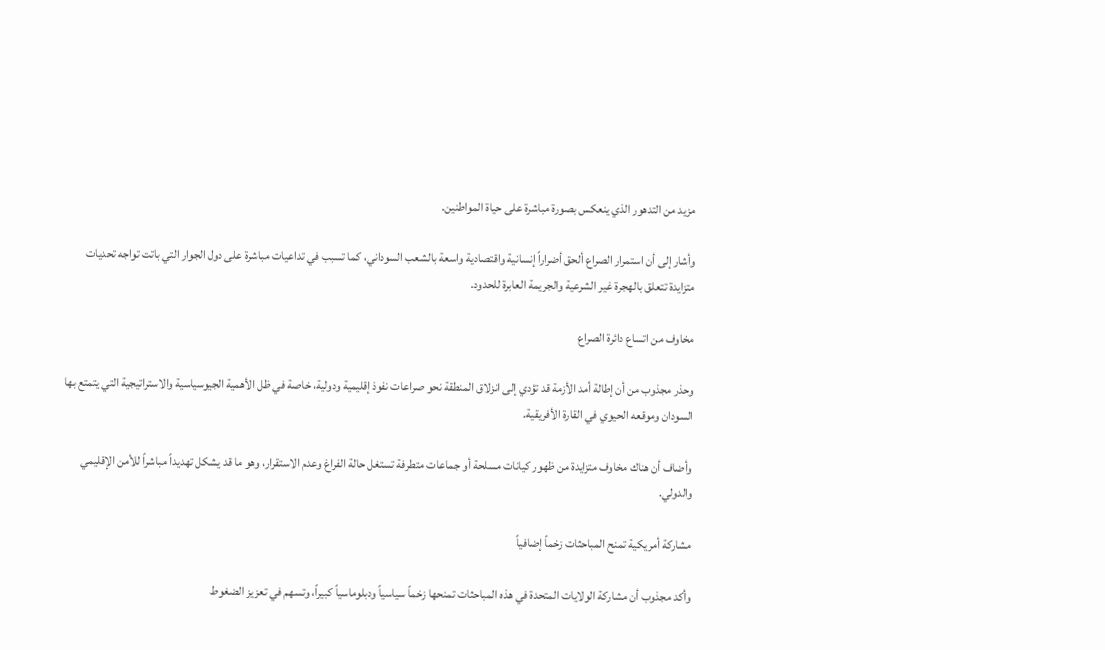مزيد من التدهور الذي ينعكس بصورة مباشرة على حياة المواطنين.

وأشار إلى أن استمرار الصراع ألحق أضراراً إنسانية واقتصادية واسعة بالشعب السوداني، كما تسبب في تداعيات مباشرة على دول الجوار التي باتت تواجه تحديات متزايدة تتعلق بالهجرة غير الشرعية والجريمة العابرة للحدود.

مخاوف من اتساع دائرة الصراع

وحذر مجذوب من أن إطالة أمد الأزمة قد تؤدي إلى انزلاق المنطقة نحو صراعات نفوذ إقليمية ودولية، خاصة في ظل الأهمية الجيوسياسية والاستراتيجية التي يتمتع بها السودان وموقعه الحيوي في القارة الأفريقية.

وأضاف أن هناك مخاوف متزايدة من ظهور كيانات مسلحة أو جماعات متطرفة تستغل حالة الفراغ وعدم الاستقرار، وهو ما قد يشكل تهديداً مباشراً للأمن الإقليمي والدولي.

مشاركة أمريكية تمنح المباحثات زخماً إضافياً

وأكد مجذوب أن مشاركة الولايات المتحدة في هذه المباحثات تمنحها زخماً سياسياً ودبلوماسياً كبيراً، وتسهم في تعزيز الضغوط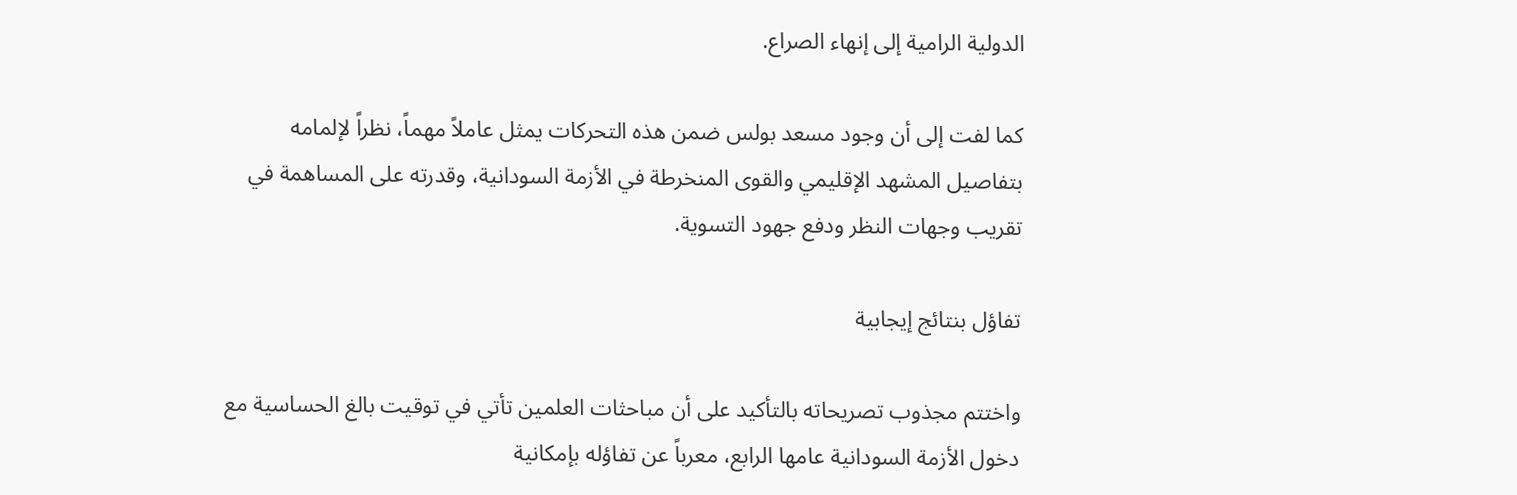الدولية الرامية إلى إنهاء الصراع.

كما لفت إلى أن وجود مسعد بولس ضمن هذه التحركات يمثل عاملاً مهماً، نظراً لإلمامه بتفاصيل المشهد الإقليمي والقوى المنخرطة في الأزمة السودانية، وقدرته على المساهمة في تقريب وجهات النظر ودفع جهود التسوية.

تفاؤل بنتائج إيجابية

واختتم مجذوب تصريحاته بالتأكيد على أن مباحثات العلمين تأتي في توقيت بالغ الحساسية مع دخول الأزمة السودانية عامها الرابع، معرباً عن تفاؤله بإمكانية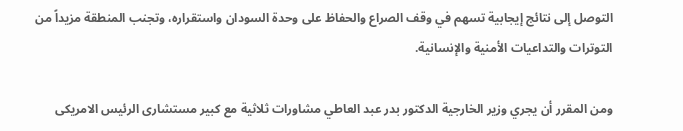التوصل إلى نتائج إيجابية تسهم في وقف الصراع والحفاظ على وحدة السودان واستقراره، وتجنب المنطقة مزيداً من التوترات والتداعيات الأمنية والإنسانية.

ومن المقرر أن يجري وزير الخارجية الدكتور بدر عبد العاطي مشاورات ثلاثية مع كبير مستشارى الرئيس الامريكى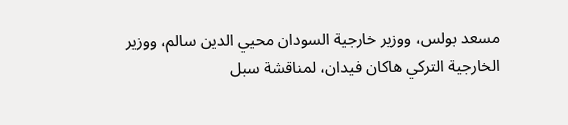مسعد بولس، ووزير خارجية السودان محيي الدين سالم، ووزير الخارجية التركي هاكان فيدان، لمناقشة سبل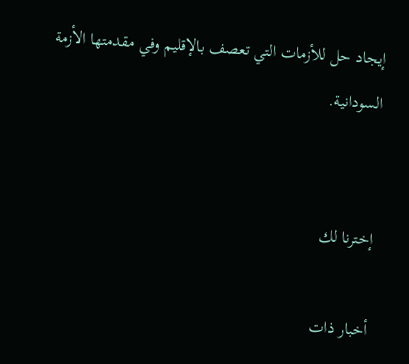إيجاد حل للأزمات التي تعصف بالإقليم وفي مقدمتها الأزمة السودانية.


إخترنا لك

أخبار ذات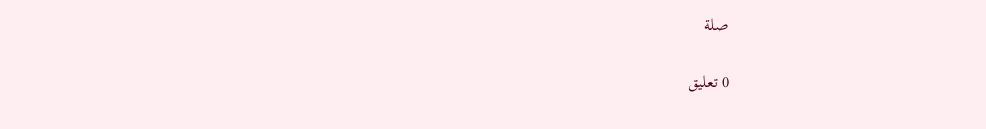صلة

0 تعليق